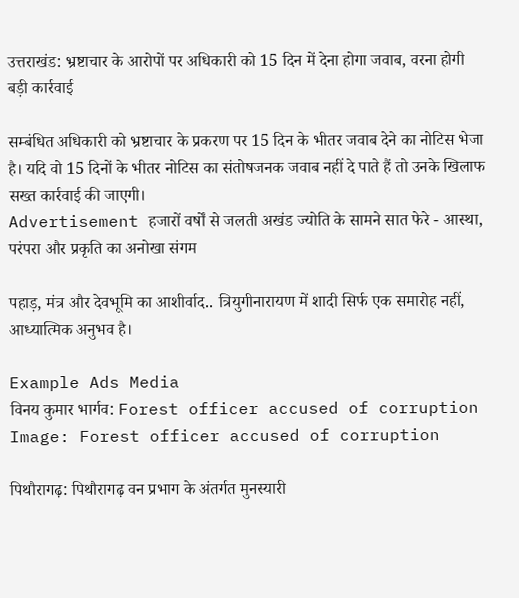उत्तराखंड: भ्रष्टाचार के आरोपों पर अधिकारी को 15 दिन में देना होगा जवाब, वरना होगी बड़ी कार्रवाई

सम्बंधित अधिकारी को भ्रष्टाचार के प्रकरण पर 15 दिन के भीतर जवाब देने का नोटिस भेजा है। यदि वो 15 दिनों के भीतर नोटिस का संतोषजनक जवाब नहीं दे पाते हैं तो उनके खिलाफ सख्त कार्रवाई की जाएगी।
Advertisement हजारों वर्षों से जलती अखंड ज्योति के सामने सात फेरे - आस्था, परंपरा और प्रकृति का अनोखा संगम

पहाड़, मंत्र और देवभूमि का आशीर्वाद.. त्रियुगीनारायण में शादी सिर्फ एक समारोह नहीं, आध्यात्मिक अनुभव है।

Example Ads Media
विनय कुमार भार्गव: Forest officer accused of corruption
Image: Forest officer accused of corruption

पिथौरागढ़: पिथौरागढ़ वन प्रभाग के अंतर्गत मुनस्यारी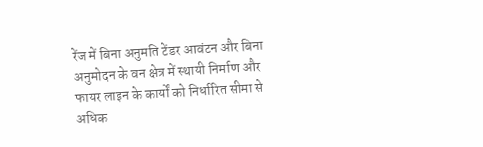रेंज में बिना अनुमति टेंडर आवंटन और बिना अनुमोदन के वन क्षेत्र में स्थायी निर्माण और फायर लाइन के कार्यों को निर्धारित सीमा से अधिक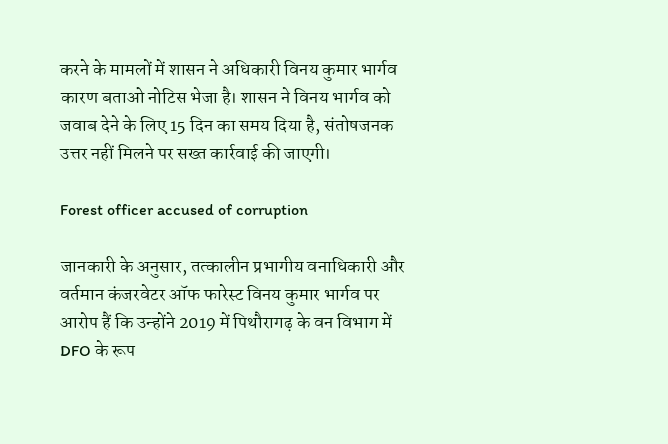करने के मामलों में शासन ने अधिकारी विनय कुमार भार्गव कारण बताओ नोटिस भेजा है। शासन ने विनय भार्गव को जवाब देने के लिए 15 दिन का समय दिया है, संतोषजनक उत्तर नहीं मिलने पर सख्त कार्रवाई की जाएगी।

Forest officer accused of corruption

जानकारी के अनुसार, तत्कालीन प्रभागीय वनाधिकारी और वर्तमान कंजरवेटर ऑफ फारेस्ट विनय कुमार भार्गव पर आरोप हैं कि उन्होंने 2019 में पिथौरागढ़ के वन विभाग में DFO के रूप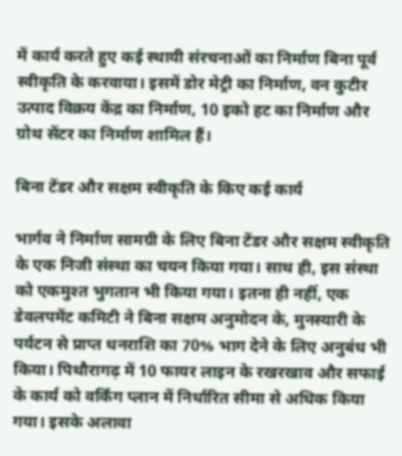में कार्य करते हुए कई स्थायी संरचनाओं का निर्माण बिना पूर्व स्वीकृति के करवाया। इसमें डोर मेट्री का निर्माण, वन कुटीर उत्पाद विक्रय केंद्र का निर्माण, 10 इको हट का निर्माण और ग्रोथ सेंटर का निर्माण शामिल हैं।

बिना टेंडर और सक्षम स्वीकृति के किए कई कार्य

भार्गव ने निर्माण सामग्री के लिए बिना टेंडर और सक्षम स्वीकृति के एक निजी संस्था का चयन किया गया। साथ ही, इस संस्था को एकमुश्त भुगतान भी किया गया। इतना ही नहीं, एक डेवलपमेंट कमिटी ने बिना सक्षम अनुमोदन के, मुनस्यारी के पर्यटन से प्राप्त धनराशि का 70% भाग देने के लिए अनुबंध भी किया। पिथौरागढ़ में 10 फायर लाइन के रखरखाव और सफाई के कार्य को वर्किंग प्लान में निर्धारित सीमा से अधिक किया गया। इसके अलावा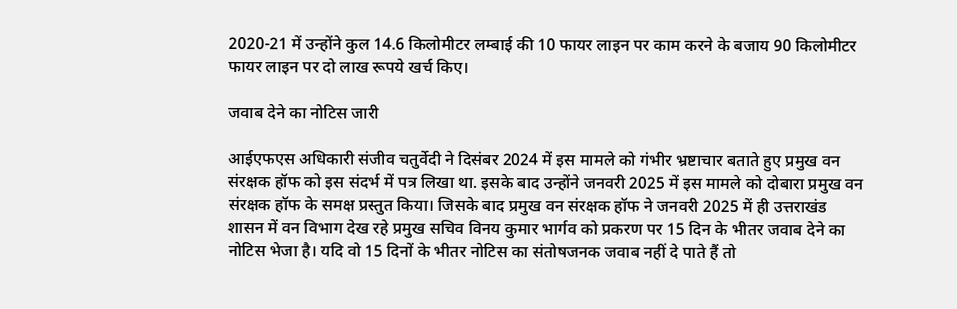2020-21 में उन्होंने कुल 14.6 किलोमीटर लम्बाई की 10 फायर लाइन पर काम करने के बजाय 90 किलोमीटर फायर लाइन पर दो लाख रूपये खर्च किए।

जवाब देने का नोटिस जारी

आईएफएस अधिकारी संजीव चतुर्वेदी ने दिसंबर 2024 में इस मामले को गंभीर भ्रष्टाचार बताते हुए प्रमुख वन संरक्षक हॉफ को इस संदर्भ में पत्र लिखा था. इसके बाद उन्होंने जनवरी 2025 में इस मामले को दोबारा प्रमुख वन संरक्षक हॉफ के समक्ष प्रस्तुत किया। जिसके बाद प्रमुख वन संरक्षक हॉफ ने जनवरी 2025 में ही उत्तराखंड शासन में वन विभाग देख रहे प्रमुख सचिव विनय कुमार भार्गव को प्रकरण पर 15 दिन के भीतर जवाब देने का नोटिस भेजा है। यदि वो 15 दिनों के भीतर नोटिस का संतोषजनक जवाब नहीं दे पाते हैं तो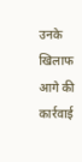उनके खिलाफ आगे की कार्रवाई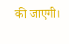की जाएगी।